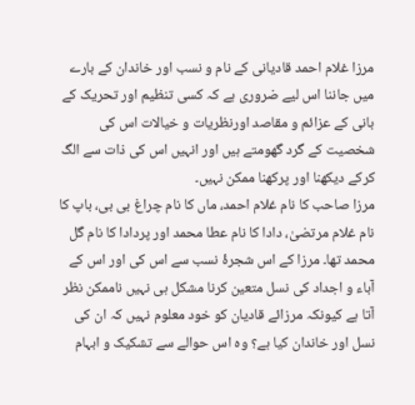مرزا غلام احمد قادیانی کے نام و نسب اور خاندان کے بارے میں جاننا اس لیے ضروری ہے کہ کسی تنظیم اور تحریک کے بانی کے عزائم و مقاصد اورنظریات و خیالات اس کی شخصیت کے گرد گھومتے ہیں اور انہیں اس کی ذات سے الگ کرکے دیکھنا اور پرکھنا ممکن نہیں۔
مرزا صاحب کا نام غلام احمد، ماں کا نام چراغ بی بی، باپ کا نام غلام مرتضیٰ، دادا کا نام عطا محمد اور پردادا کا نام گل محمد تھا۔ مرزا کے اس شجرۂ نسب سے اس کی اور اس کے آباء و اجداد کی نسل متعین کرنا مشکل ہی نہیں ناممکن نظر آتا ہے کیونکہ مرزائے قادیان کو خود معلوم نہیں کہ ان کی نسل اور خاندان کیا ہے؟ وہ اس حوالے سے تشکیک و ابہام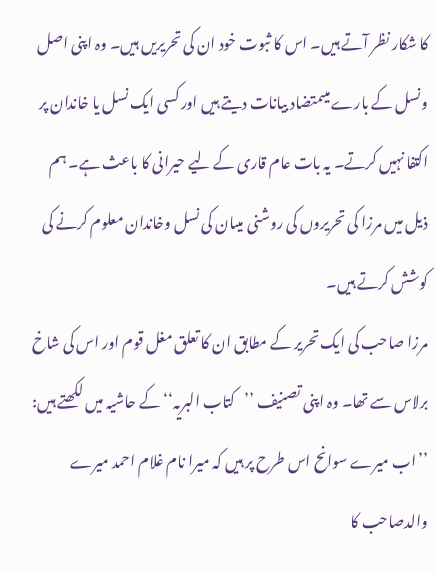کا شکار نظر آتے ہیں۔ اس کا ثبوت خود ان کی تحریریں ہیں۔ وہ اپنی اصل ونسل کے بارے میںمتضاد بیانات دیتے ہیں اور کسی ایک نسل یا خاندان پر اکتفا نہیں کرتے۔ یہ بات عام قاری کے لیے حیرانی کا باعث ہے۔ ہم ذیل میں مرزا کی تحریروں کی روشنی میںان کی نسل وخاندان معلوم کرنے کی کوشش کرتے ہیں۔
مرزا صاحب کی ایک تحریر کے مطابق ان کا تعلق مغل قوم اور اس کی شاخ برلاس سے تھا۔ وہ اپنی تصنیف ’’کتاب البریہ‘‘ کے حاشیہ میں لکھتے ہیں:
’’اب میرے سوانح اس طرح پر ہیں کہ میرا نام غلام احمد میرے والدصاحب کا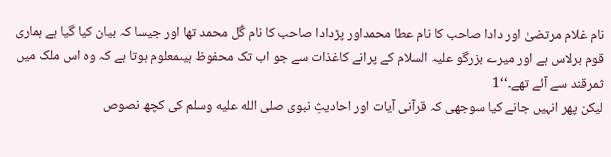نام غلام مرتضیٰ اور دادا صاحب کا نام عطا محمداور پڑدادا صاحب کا نام گُل محمد تھا اور جیسا کہ بیان کیا گیا ہے ہماری قوم برلاس ہے اور میرے بزرگو علیہ السلام کے پرانے کاغذات سے جو اب تک محفوظ ہیںمعلوم ہوتا ہے کہ وہ اس ملک میں ثمرقند سے آئے تھے۔‘‘1
لیکن پھر انہیں جانے کیا سوجھی کہ قرآنی آیات اور احادیثِ نبوی صلى الله عليه وسلم کی کچھ نصوص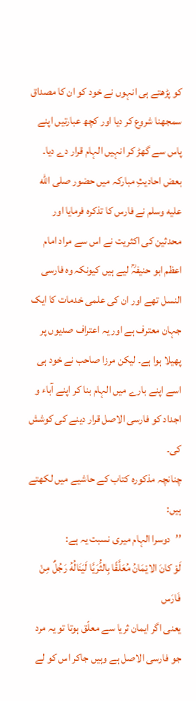کو پڑھتے ہی انہوں نے خود کو ان کا مصداق سمجھنا شروع کر دیا اور کچھ عبارتیں اپنے پاس سے گھڑ کر انہیں الہام قرار دے دیا۔ بعض احادیثِ مبارکہ میں حضور صلى الله عليه وسلم نے فارس کا تذکرہ فرمایا اور محدثین کی اکثریت نے اس سے مراد امام اعظم ابو حنیفہؒ لیے ہیں کیونکہ وہ فارسی النسل تھے اور ان کی علمی خدمات کا ایک جہان معترف ہے اور یہ اعتراف صدیوں پر پھیلا ہوا ہے۔ لیکن مرزا صاحب نے خود ہی اسے اپنے بارے میں الہام بنا کر اپنے آباء و اجداد کو فارسی الاصل قرار دینے کی کوشش کی۔
چنانچہ مذکورہ کتاب کے حاشیے میں لکھتے ہیں:
’’دوسرا الہام میری نسبت یہ ہے:
لَوْ كانَ الايْمَانُ مُعَلَّقًا بِالثُّرَيَّا لَیَنَالُهُ رَجُلٌ مِنْ فَارَس
یعنی اگر ایمان ثریا سے معلّق ہوتا تو یہ مرد جو فارسی الاصل ہے وہیں جاکر اس کو لے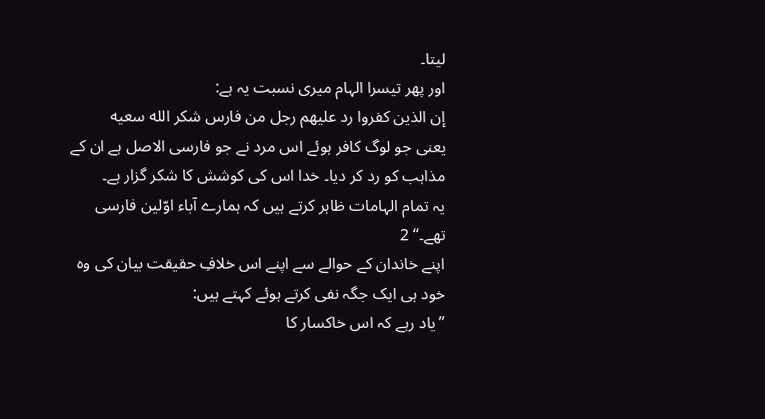لیتا۔
اور پھر تیسرا الہام میری نسبت یہ ہے:
إن الذین كفروا رد علیھم رجل من فارس شكر الله سعیه
یعنی جو لوگ کافر ہوئے اس مرد نے جو فارسی الاصل ہے ان کے مذاہب کو رد کر دیا۔ خدا اس کی کوشش کا شکر گزار ہے۔
یہ تمام الہامات ظاہر کرتے ہیں کہ ہمارے آباء اوّلین فارسی تھے۔‘‘ 2
اپنے خاندان کے حوالے سے اپنے اس خلافِ حقیقت بیان کی وہ خود ہی ایک جگہ نفی کرتے ہوئے کہتے ہیں:
’’یاد رہے کہ اس خاکسار کا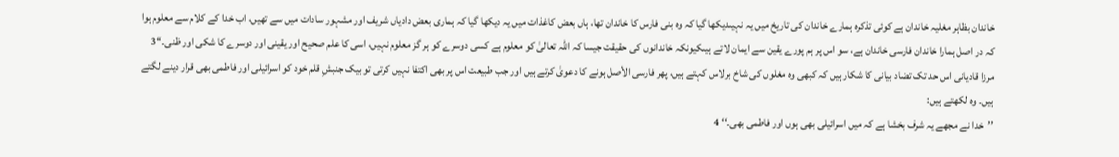خاندان بظاہر مغلیہ خاندان ہے کوئی تذکرہ ہمارے خاندان کی تاریخ میں یہ نہیںدیکھا گیا کہ وہ بنی فارس کا خاندان تھا، ہاں بعض کاغذات میں یہ دیکھا گیا کہ ہماری بعض دادیاں شریف اور مشہور سادات میں سے تھیں، اب خدا کے کلام سے معلوم ہوا کہ در اصل ہمارا خاندان فارسی خاندان ہے، سو اس پر ہم پورے یقین سے ایمان لاتے ہیںکیونکہ خاندانوں کی حقیقت جیسا کہ اللہ تعالیٰ کو معلوم ہے کسی دوسرے کو ہر گز معلوم نہیں، اسی کا علم صحیح اور یقینی اور دوسرے کا شکی اور ظنی۔‘‘3
مرزا قادیانی اس حد تک تضاد بیانی کا شکار ہیں کہ کبھی وہ مغلوں کی شاخ برلاس کہتے ہیں، پھر فارسی الأصل ہونے کا دعویٰ کرتے ہیں اور جب طبیعت اس پر بھی اکتفا نہیں کرتی تو بیک جنبشِ قلم خود کو اسرائیلی اور فاطمی بھی قرار دینے لگتے ہیں۔ وہ لکھتے ہیں:
’’خدا نے مجھے یہ شرف بخشا ہے کہ میں اسرائیلی بھی ہوں اور فاطمی بھی۔‘‘ 4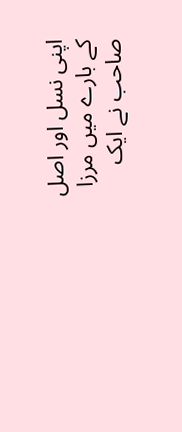اپنی نسل اور اصل کے بارے میں مرزا صاحب نے ایک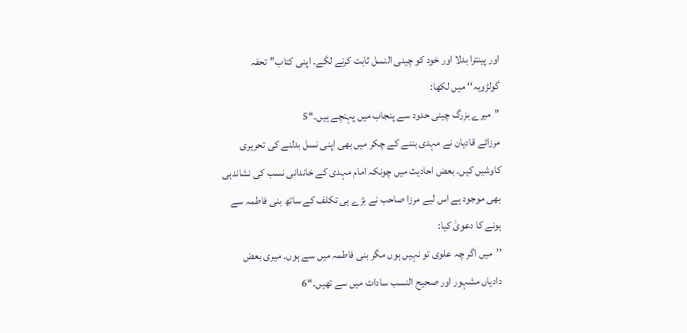اور پینترا بدلا اور خود کو چینی النسل ثابت کرنے لگے۔ اپنی کتاب’’ تحفہ گولڑویہ‘‘ میں لکھا:
’’میرے بزرگ چینی حدود سے پنجاب میں پہنچے ہیں۔‘‘5
مرزائے قادیان نے مہدی بننے کے چکر میں بھی اپنی نسل بدلنے کی تحریری کاوشیں کیں۔ بعض احادیث میں چونکہ امام مہدی کے خاندانی نسب کی نشاندہی بھی موجود ہے اس لیے مرزا صاحب نے بڑے ہی تکلف کے ساتھ بنی فاطمہ سے ہونے کا دعویٰ کیا:
’’میں اگر چہ علوی تو نہیں ہوں مگر بنی فاطمہ میں سے ہوں۔ میری بعض دادیاں مشہور اور صحیح النسب سادات میں سے تھیں۔‘‘6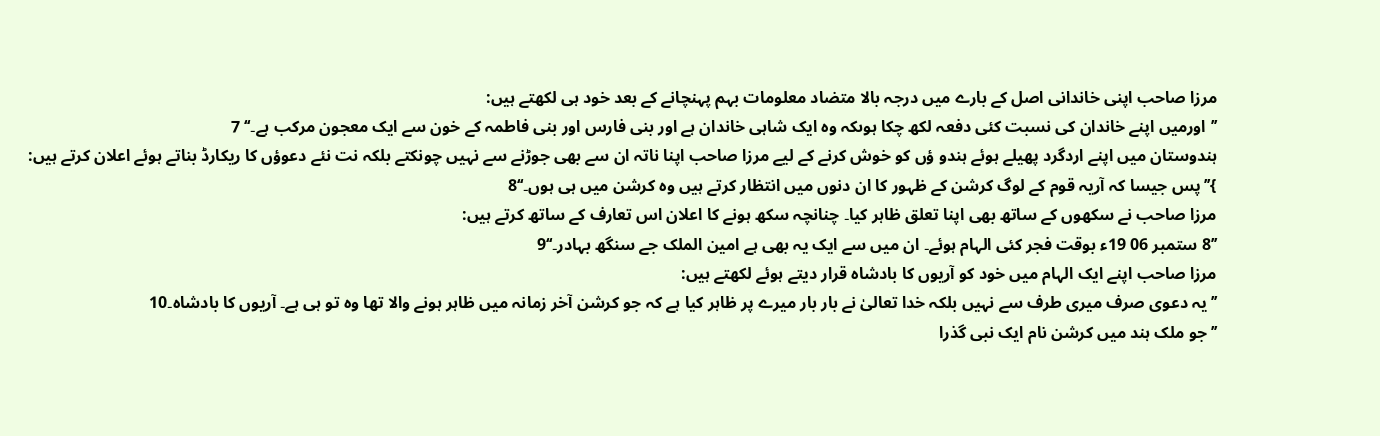مرزا صاحب اپنی خاندانی اصل کے بارے میں درجہ بالا متضاد معلومات بہم پہنچانے کے بعد خود ہی لکھتے ہیں:
’’اورمیں اپنے خاندان کی نسبت کئی دفعہ لکھ چکا ہوںکہ وہ ایک شاہی خاندان ہے اور بنی فارس اور بنی فاطمہ کے خون سے ایک معجون مرکب ہے۔‘‘ 7
ہندوستان میں اپنے اردگرد پھیلے ہوئے ہندو ؤں کو خوش کرنے کے لیے مرزا صاحب اپنا ناتہ ان سے بھی جوڑنے سے نہیں چونکتے بلکہ نت نئے دعوؤں کا ریکارڈ بناتے ہوئے اعلان کرتے ہیں:
}’’پس جیسا کہ آریہ قوم کے لوگ کرشن کے ظہور کا ان دنوں میں انتظار کرتے ہیں وہ کرشن میں ہی ہوں۔‘‘8
مرزا صاحب نے سکھوں کے ساتھ بھی اپنا تعلق ظاہر کیا۔ چنانچہ سکھ ہونے کا اعلان اس تعارف کے ساتھ کرتے ہیں:
’’8 ستمبر 06 19ء بوقت فجر کئی الہام ہوئے۔ ان میں سے ایک یہ بھی ہے امین الملک جے سنگھ بہادر۔‘‘9
مرزا صاحب اپنے ایک الہام میں خود کو آریوں کا بادشاہ قرار دیتے ہوئے لکھتے ہیں:
’’یہ دعوی صرف میری طرف سے نہیں بلکہ خدا تعالیٰ نے بار بار میرے پر ظاہر کیا ہے کہ جو کرشن آخر زمانہ میں ظاہر ہونے والا تھا وہ تو ہی ہے۔ آریوں کا بادشاہ۔10
’’جو ملک ہند میں کرشن نام ایک نبی گذرا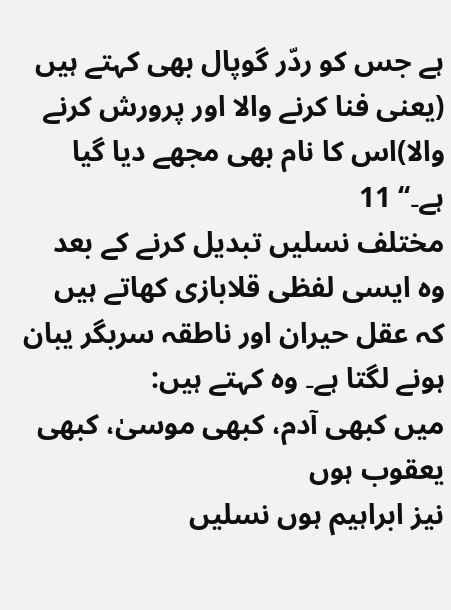ہے جس کو ردّر گوپال بھی کہتے ہیں (یعنی فنا کرنے والا اور پرورش کرنے والا)اس کا نام بھی مجھے دیا گیا ہے۔‘‘ 11
مختلف نسلیں تبدیل کرنے کے بعد وہ ایسی لفظی قلابازی کھاتے ہیں کہ عقل حیران اور ناطقہ سربگر یبان ہونے لگتا ہے۔ وہ کہتے ہیں:
میں کبھی آدم، کبھی موسیٰ، کبھی یعقوب ہوں
نیز ابراہیم ہوں نسلیں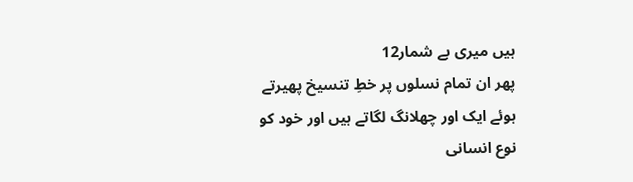ہیں میری بے شمار12
پھر ان تمام نسلوں پر خطِ تنسیخ پھیرتے ہوئے ایک اور چھلانگ لگاتے ہیں اور خود کو نوع انسانی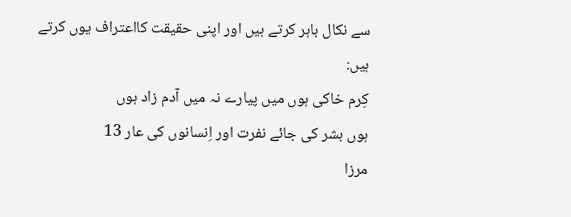سے نکال باہر کرتے ہیں اور اپنی حقیقت کااعتراف یوں کرتے ہیں:
کِرم خاکی ہوں میں پیارے نہ میں آدم زاد ہوں
ہوں بشر کی جائے نفرت اور اِنسانوں کی عار 13
مرزا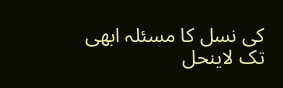کی نسل کا مسئلہ ابھی تک لاینحل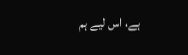ہے، اس لیے ہم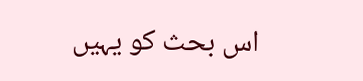اس بحث کو یہیں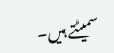سمیٹتے ہیں۔